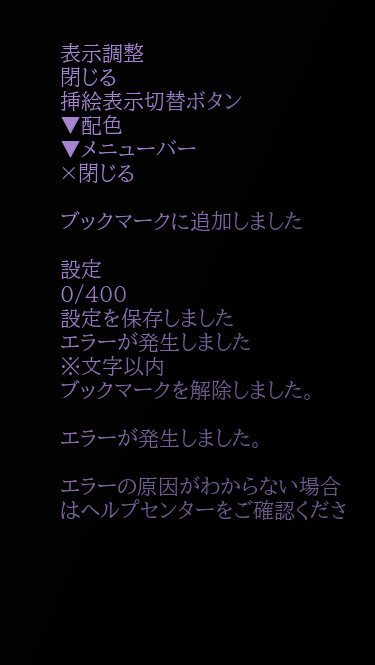表示調整
閉じる
挿絵表示切替ボタン
▼配色
▼メニューバー
×閉じる

ブックマークに追加しました

設定
0/400
設定を保存しました
エラーが発生しました
※文字以内
ブックマークを解除しました。

エラーが発生しました。

エラーの原因がわからない場合はヘルプセンターをご確認くださ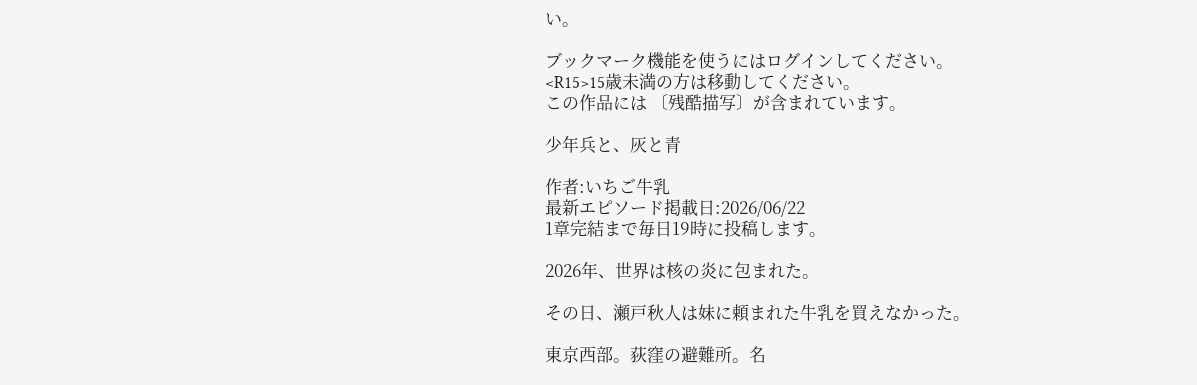い。

ブックマーク機能を使うにはログインしてください。
<R15>15歳未満の方は移動してください。
この作品には 〔残酷描写〕が含まれています。

少年兵と、灰と青

作者:いちご牛乳
最新エピソード掲載日:2026/06/22
1章完結まで毎日19時に投稿します。

2026年、世界は核の炎に包まれた。

その日、瀬戸秋人は妹に頼まれた牛乳を買えなかった。

東京西部。荻窪の避難所。名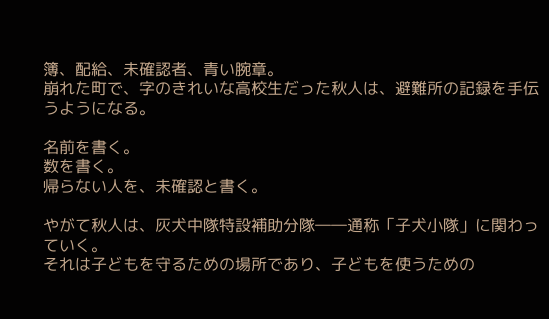簿、配給、未確認者、青い腕章。
崩れた町で、字のきれいな高校生だった秋人は、避難所の記録を手伝うようになる。

名前を書く。
数を書く。
帰らない人を、未確認と書く。

やがて秋人は、灰犬中隊特設補助分隊――通称「子犬小隊」に関わっていく。
それは子どもを守るための場所であり、子どもを使うための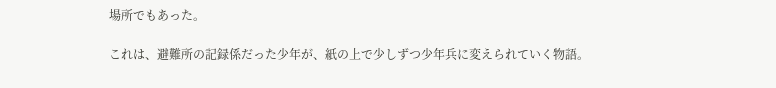場所でもあった。

これは、避難所の記録係だった少年が、紙の上で少しずつ少年兵に変えられていく物語。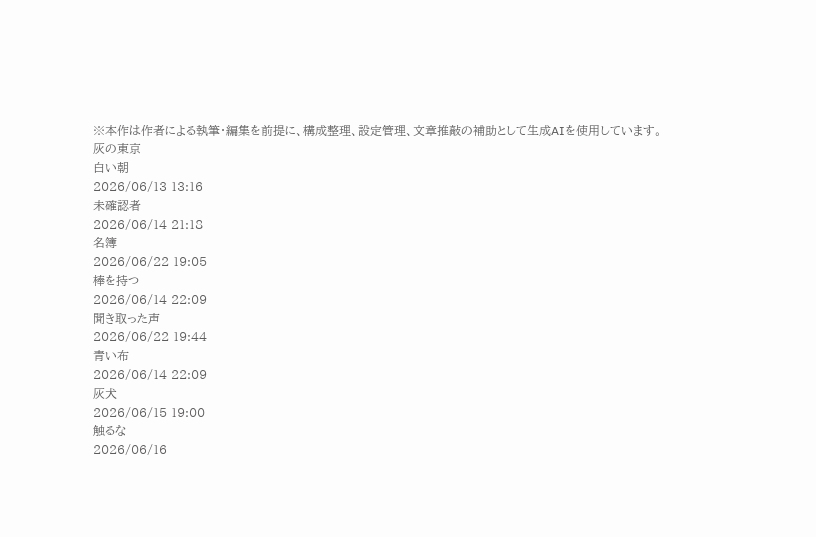※本作は作者による執筆・編集を前提に、構成整理、設定管理、文章推敲の補助として生成AIを使用しています。
灰の東京
白い朝
2026/06/13 13:16
未確認者
2026/06/14 21:18
名簿
2026/06/22 19:05
棒を持つ
2026/06/14 22:09
聞き取った声
2026/06/22 19:44
青い布
2026/06/14 22:09
灰犬
2026/06/15 19:00
触るな
2026/06/16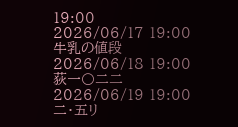19:00
2026/06/17 19:00
牛乳の値段
2026/06/18 19:00
荻一〇二二
2026/06/19 19:00
二・五リ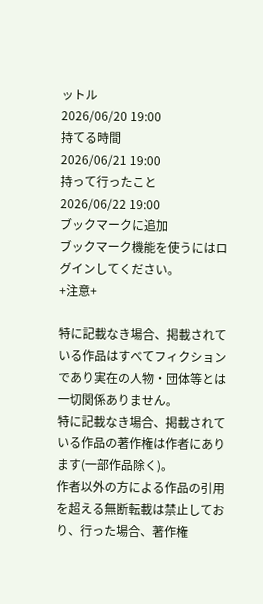ットル
2026/06/20 19:00
持てる時間
2026/06/21 19:00
持って行ったこと
2026/06/22 19:00
ブックマークに追加
ブックマーク機能を使うにはログインしてください。
+注意+

特に記載なき場合、掲載されている作品はすべてフィクションであり実在の人物・団体等とは一切関係ありません。
特に記載なき場合、掲載されている作品の著作権は作者にあります(一部作品除く)。
作者以外の方による作品の引用を超える無断転載は禁止しており、行った場合、著作権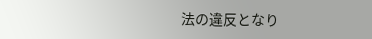法の違反となり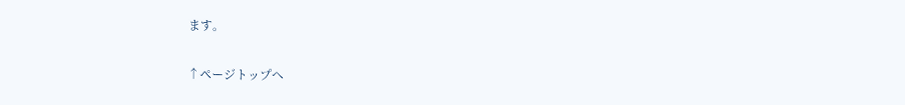ます。

↑ページトップへ